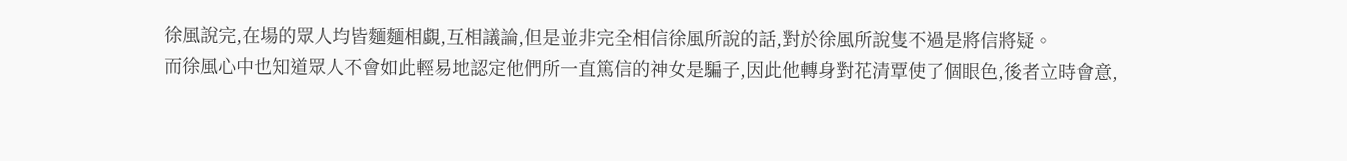徐風說完,在場的眾人均皆麵麵相覷,互相議論,但是並非完全相信徐風所說的話,對於徐風所說隻不過是將信將疑。
而徐風心中也知道眾人不會如此輕易地認定他們所一直篤信的神女是騙子,因此他轉身對花清覃使了個眼色,後者立時會意,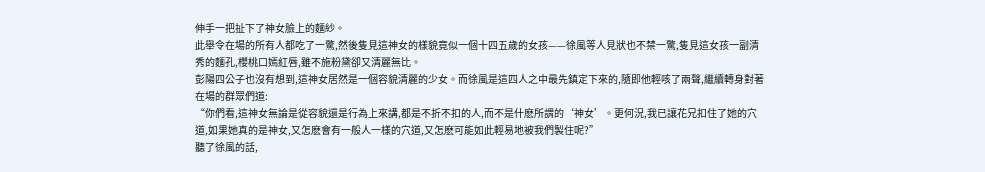伸手一把扯下了神女臉上的麵紗。
此舉令在場的所有人都吃了一驚,然後隻見這神女的樣貌竟似一個十四五歲的女孩——徐風等人見狀也不禁一驚,隻見這女孩一副清秀的麵孔,櫻桃口嫣紅唇,雖不施粉黛卻又清麗無比。
彭陽四公子也沒有想到,這神女居然是一個容貌清麗的少女。而徐風是這四人之中最先鎮定下來的,隨即他輕咳了兩聲,繼續轉身對著在場的群眾們道:
“你們看,這神女無論是從容貌還是行為上來講,都是不折不扣的人,而不是什麽所謂的‘神女’。更何況,我已讓花兄扣住了她的穴道,如果她真的是神女,又怎麽會有一般人一樣的穴道,又怎麽可能如此輕易地被我們製住呢?”
聽了徐風的話,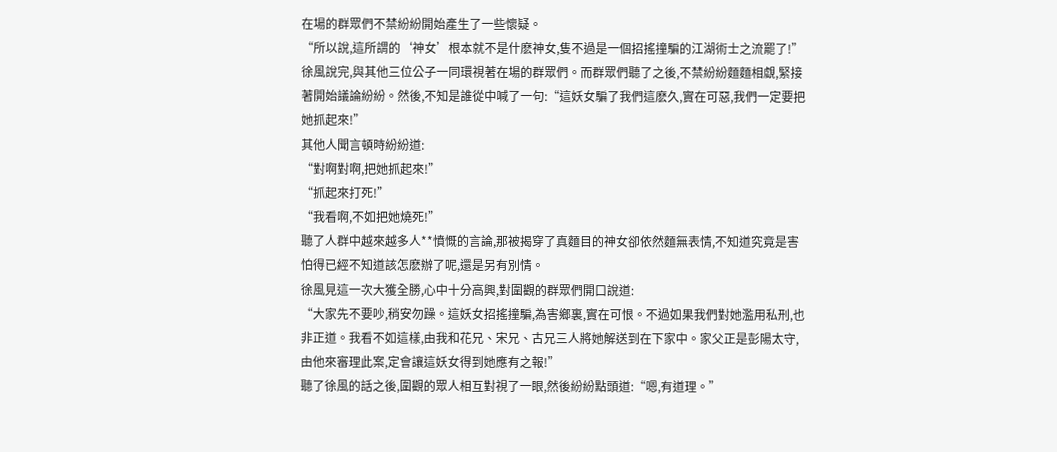在場的群眾們不禁紛紛開始產生了一些懷疑。
“所以說,這所謂的‘神女’根本就不是什麽神女,隻不過是一個招搖撞騙的江湖術士之流罷了!”
徐風說完,與其他三位公子一同環視著在場的群眾們。而群眾們聽了之後,不禁紛紛麵麵相覷,緊接著開始議論紛紛。然後,不知是誰從中喊了一句:“這妖女騙了我們這麽久,實在可惡,我們一定要把她抓起來!”
其他人聞言頓時紛紛道:
“對啊對啊,把她抓起來!”
“抓起來打死!”
“我看啊,不如把她燒死!”
聽了人群中越來越多人**憤慨的言論,那被揭穿了真麵目的神女卻依然麵無表情,不知道究竟是害怕得已經不知道該怎麽辦了呢,還是另有別情。
徐風見這一次大獲全勝,心中十分高興,對圍觀的群眾們開口說道:
“大家先不要吵,稍安勿躁。這妖女招搖撞騙,為害鄉裏,實在可恨。不過如果我們對她濫用私刑,也非正道。我看不如這樣,由我和花兄、宋兄、古兄三人將她解送到在下家中。家父正是彭陽太守,由他來審理此案,定會讓這妖女得到她應有之報!”
聽了徐風的話之後,圍觀的眾人相互對視了一眼,然後紛紛點頭道:“嗯,有道理。”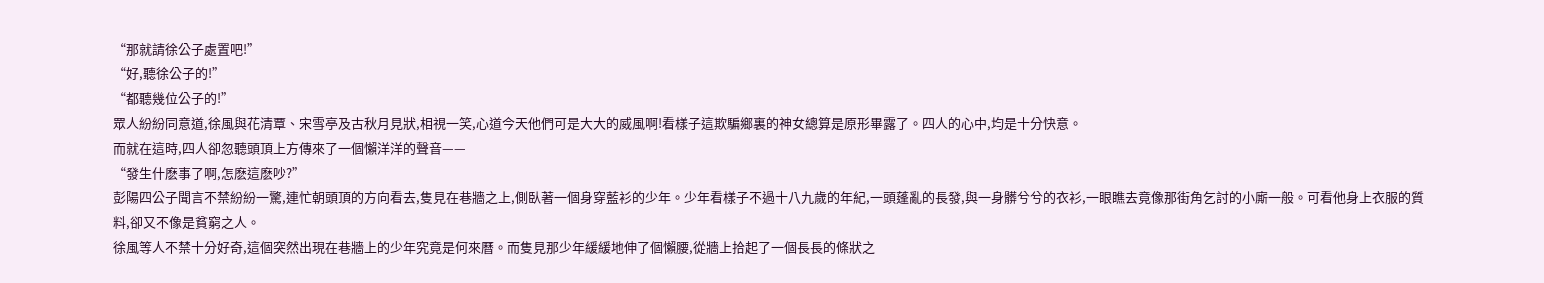“那就請徐公子處置吧!”
“好,聽徐公子的!”
“都聽幾位公子的!”
眾人紛紛同意道,徐風與花清覃、宋雪亭及古秋月見狀,相視一笑,心道今天他們可是大大的威風啊!看樣子這欺騙鄉裏的神女總算是原形畢露了。四人的心中,均是十分快意。
而就在這時,四人卻忽聽頭頂上方傳來了一個懶洋洋的聲音——
“發生什麽事了啊,怎麽這麽吵?”
彭陽四公子聞言不禁紛紛一驚,連忙朝頭頂的方向看去,隻見在巷牆之上,側臥著一個身穿藍衫的少年。少年看樣子不過十八九歲的年紀,一頭蓬亂的長發,與一身髒兮兮的衣衫,一眼瞧去竟像那街角乞討的小廝一般。可看他身上衣服的質料,卻又不像是貧窮之人。
徐風等人不禁十分好奇,這個突然出現在巷牆上的少年究竟是何來曆。而隻見那少年緩緩地伸了個懶腰,從牆上拾起了一個長長的條狀之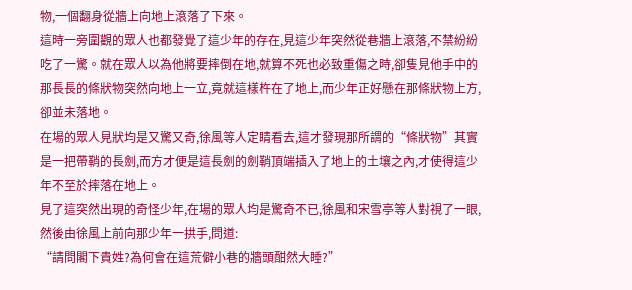物,一個翻身從牆上向地上滾落了下來。
這時一旁圍觀的眾人也都發覺了這少年的存在,見這少年突然從巷牆上滾落,不禁紛紛吃了一驚。就在眾人以為他將要摔倒在地,就算不死也必致重傷之時,卻隻見他手中的那長長的條狀物突然向地上一立,竟就這樣杵在了地上,而少年正好懸在那條狀物上方,卻並未落地。
在場的眾人見狀均是又驚又奇,徐風等人定睛看去,這才發現那所謂的“條狀物”其實是一把帶鞘的長劍,而方才便是這長劍的劍鞘頂端插入了地上的土壤之內,才使得這少年不至於摔落在地上。
見了這突然出現的奇怪少年,在場的眾人均是驚奇不已,徐風和宋雪亭等人對視了一眼,然後由徐風上前向那少年一拱手,問道:
“請問閣下貴姓?為何會在這荒僻小巷的牆頭酣然大睡?”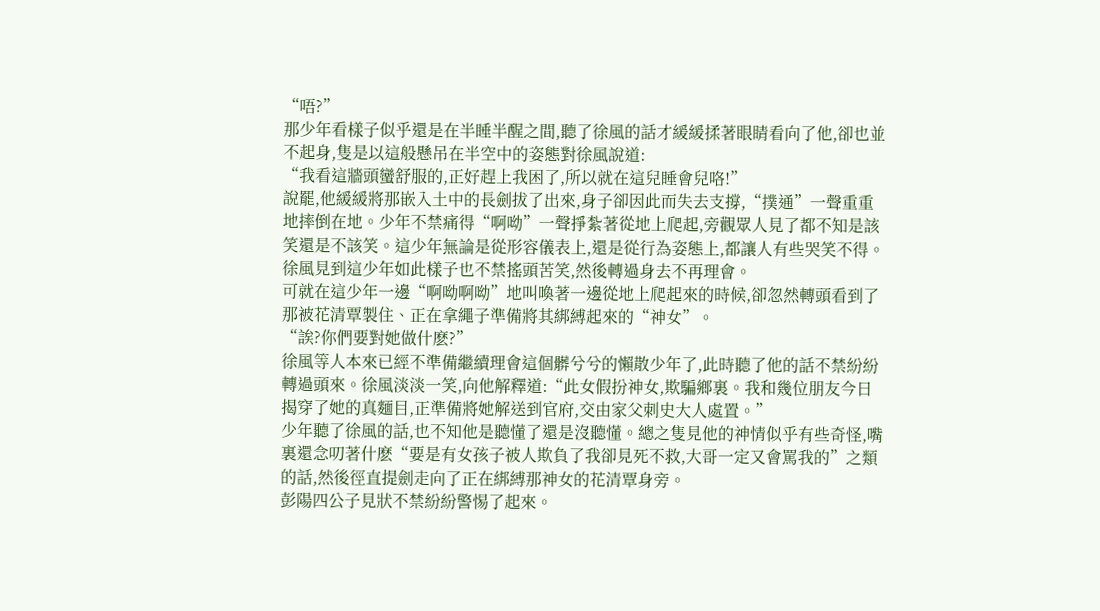“唔?”
那少年看樣子似乎還是在半睡半醒之間,聽了徐風的話才緩緩揉著眼睛看向了他,卻也並不起身,隻是以這般懸吊在半空中的姿態對徐風說道:
“我看這牆頭蠻舒服的,正好趕上我困了,所以就在這兒睡會兒咯!”
說罷,他緩緩將那嵌入土中的長劍拔了出來,身子卻因此而失去支撐,“撲通”一聲重重地摔倒在地。少年不禁痛得“啊呦”一聲掙紮著從地上爬起,旁觀眾人見了都不知是該笑還是不該笑。這少年無論是從形容儀表上,還是從行為姿態上,都讓人有些哭笑不得。
徐風見到這少年如此樣子也不禁搖頭苦笑,然後轉過身去不再理會。
可就在這少年一邊“啊呦啊呦”地叫喚著一邊從地上爬起來的時候,卻忽然轉頭看到了那被花清覃製住、正在拿繩子準備將其綁縛起來的“神女”。
“誒?你們要對她做什麽?”
徐風等人本來已經不準備繼續理會這個髒兮兮的懶散少年了,此時聽了他的話不禁紛紛轉過頭來。徐風淡淡一笑,向他解釋道:“此女假扮神女,欺騙鄉裏。我和幾位朋友今日揭穿了她的真麵目,正準備將她解送到官府,交由家父刺史大人處置。”
少年聽了徐風的話,也不知他是聽懂了還是沒聽懂。總之隻見他的神情似乎有些奇怪,嘴裏還念叨著什麽“要是有女孩子被人欺負了我卻見死不救,大哥一定又會罵我的”之類的話,然後徑直提劍走向了正在綁縛那神女的花清覃身旁。
彭陽四公子見狀不禁紛紛警惕了起來。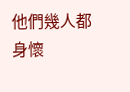他們幾人都身懷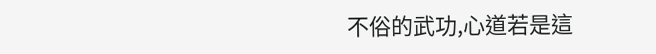不俗的武功,心道若是這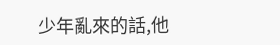少年亂來的話,他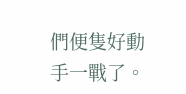們便隻好動手一戰了。